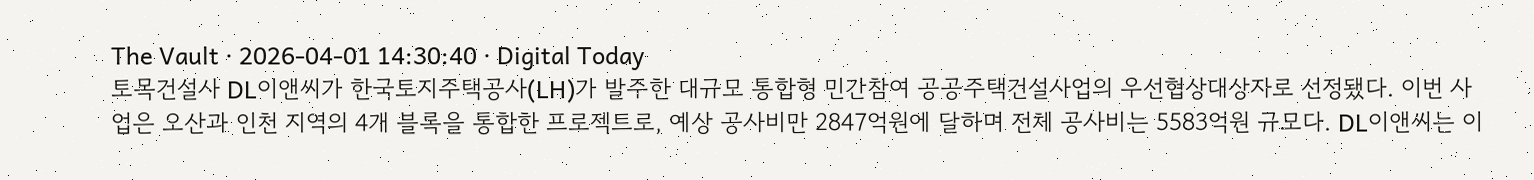The Vault · 2026-04-01 14:30:40 · Digital Today
토목건설사 DL이앤씨가 한국토지주택공사(LH)가 발주한 대규모 통합형 민간참여 공공주택건설사업의 우선협상대상자로 선정됐다. 이번 사업은 오산과 인천 지역의 4개 블록을 통합한 프로젝트로, 예상 공사비만 2847억원에 달하며 전체 공사비는 5583억원 규모다. DL이앤씨는 이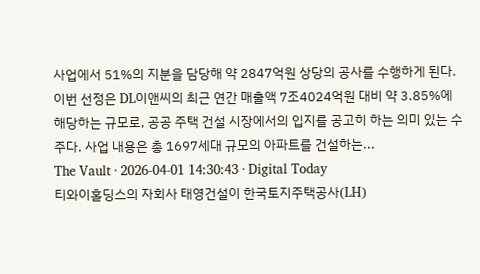사업에서 51%의 지분을 담당해 약 2847억원 상당의 공사를 수행하게 된다.
이번 선정은 DL이앤씨의 최근 연간 매출액 7조4024억원 대비 약 3.85%에 해당하는 규모로, 공공 주택 건설 시장에서의 입지를 공고히 하는 의미 있는 수주다. 사업 내용은 총 1697세대 규모의 아파트를 건설하는...
The Vault · 2026-04-01 14:30:43 · Digital Today
티와이홀딩스의 자회사 태영건설이 한국토지주택공사(LH)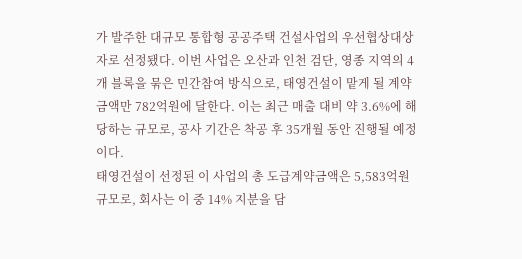가 발주한 대규모 통합형 공공주택 건설사업의 우선협상대상자로 선정됐다. 이번 사업은 오산과 인천 검단, 영종 지역의 4개 블록을 묶은 민간참여 방식으로, 태영건설이 맡게 될 계약금액만 782억원에 달한다. 이는 최근 매출 대비 약 3.6%에 해당하는 규모로, 공사 기간은 착공 후 35개월 동안 진행될 예정이다.
태영건설이 선정된 이 사업의 총 도급계약금액은 5,583억원 규모로, 회사는 이 중 14% 지분을 담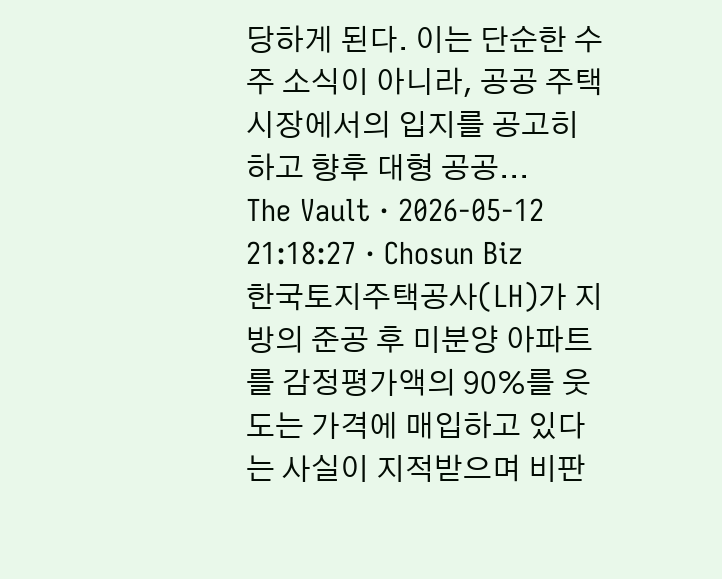당하게 된다. 이는 단순한 수주 소식이 아니라, 공공 주택 시장에서의 입지를 공고히 하고 향후 대형 공공...
The Vault · 2026-05-12 21:18:27 · Chosun Biz
한국토지주택공사(LH)가 지방의 준공 후 미분양 아파트를 감정평가액의 90%를 웃도는 가격에 매입하고 있다는 사실이 지적받으며 비판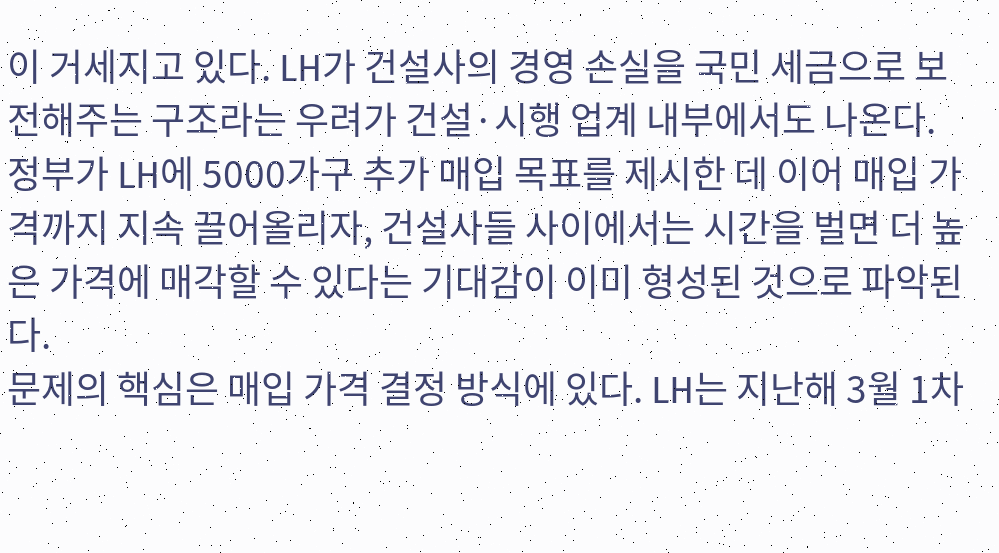이 거세지고 있다. LH가 건설사의 경영 손실을 국민 세금으로 보전해주는 구조라는 우려가 건설·시행 업계 내부에서도 나온다. 정부가 LH에 5000가구 추가 매입 목표를 제시한 데 이어 매입 가격까지 지속 끌어올리자, 건설사들 사이에서는 시간을 벌면 더 높은 가격에 매각할 수 있다는 기대감이 이미 형성된 것으로 파악된다.
문제의 핵심은 매입 가격 결정 방식에 있다. LH는 지난해 3월 1차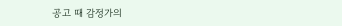공고 때 감정가의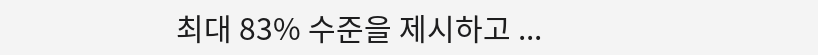최대 83% 수준을 제시하고 ...